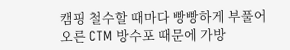캠핑 철수할 때마다 빵빵하게 부풀어 오른 CTM 방수포 때문에 가방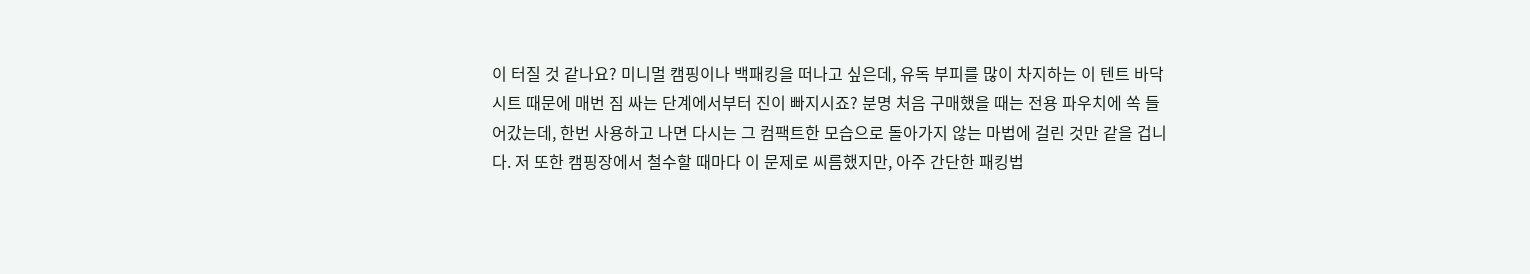이 터질 것 같나요? 미니멀 캠핑이나 백패킹을 떠나고 싶은데, 유독 부피를 많이 차지하는 이 텐트 바닥 시트 때문에 매번 짐 싸는 단계에서부터 진이 빠지시죠? 분명 처음 구매했을 때는 전용 파우치에 쏙 들어갔는데, 한번 사용하고 나면 다시는 그 컴팩트한 모습으로 돌아가지 않는 마법에 걸린 것만 같을 겁니다. 저 또한 캠핑장에서 철수할 때마다 이 문제로 씨름했지만, 아주 간단한 패킹법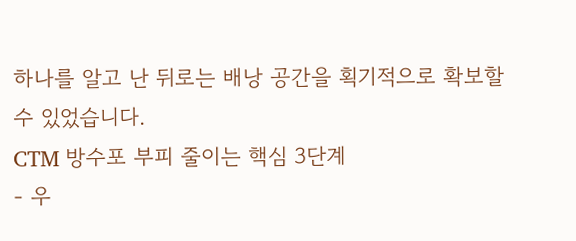하나를 알고 난 뒤로는 배낭 공간을 획기적으로 확보할 수 있었습니다.
CTM 방수포 부피 줄이는 핵심 3단계
- 우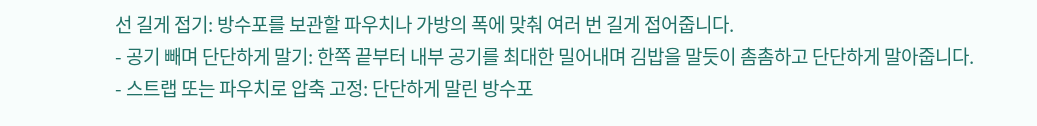선 길게 접기: 방수포를 보관할 파우치나 가방의 폭에 맞춰 여러 번 길게 접어줍니다.
- 공기 빼며 단단하게 말기: 한쪽 끝부터 내부 공기를 최대한 밀어내며 김밥을 말듯이 촘촘하고 단단하게 말아줍니다.
- 스트랩 또는 파우치로 압축 고정: 단단하게 말린 방수포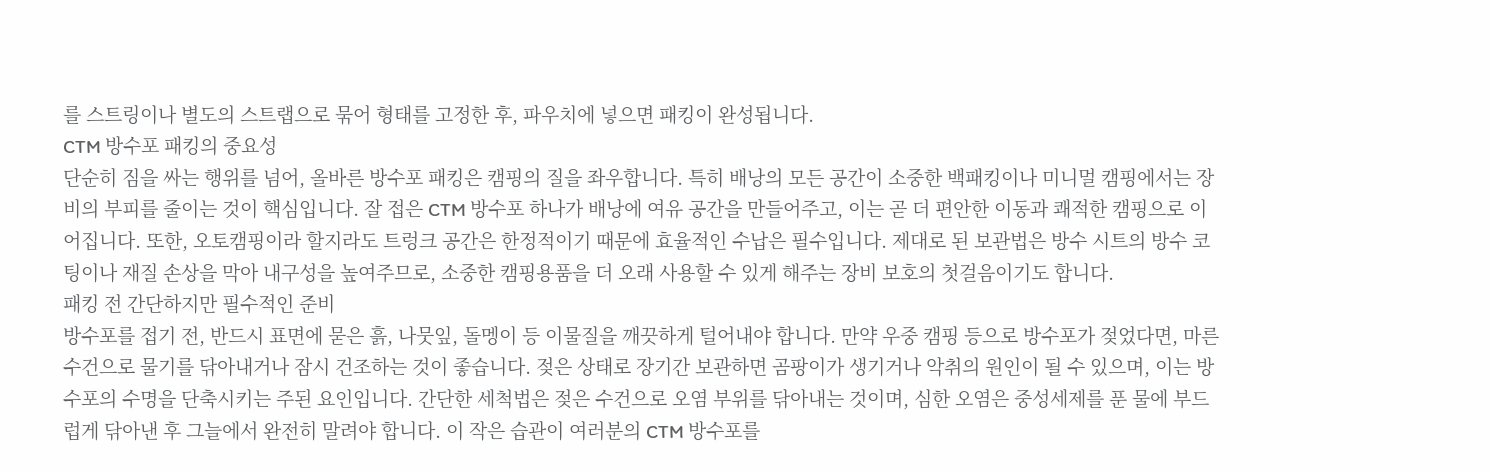를 스트링이나 별도의 스트랩으로 묶어 형태를 고정한 후, 파우치에 넣으면 패킹이 완성됩니다.
CTM 방수포 패킹의 중요성
단순히 짐을 싸는 행위를 넘어, 올바른 방수포 패킹은 캠핑의 질을 좌우합니다. 특히 배낭의 모든 공간이 소중한 백패킹이나 미니멀 캠핑에서는 장비의 부피를 줄이는 것이 핵심입니다. 잘 접은 CTM 방수포 하나가 배낭에 여유 공간을 만들어주고, 이는 곧 더 편안한 이동과 쾌적한 캠핑으로 이어집니다. 또한, 오토캠핑이라 할지라도 트렁크 공간은 한정적이기 때문에 효율적인 수납은 필수입니다. 제대로 된 보관법은 방수 시트의 방수 코팅이나 재질 손상을 막아 내구성을 높여주므로, 소중한 캠핑용품을 더 오래 사용할 수 있게 해주는 장비 보호의 첫걸음이기도 합니다.
패킹 전 간단하지만 필수적인 준비
방수포를 접기 전, 반드시 표면에 묻은 흙, 나뭇잎, 돌멩이 등 이물질을 깨끗하게 털어내야 합니다. 만약 우중 캠핑 등으로 방수포가 젖었다면, 마른 수건으로 물기를 닦아내거나 잠시 건조하는 것이 좋습니다. 젖은 상태로 장기간 보관하면 곰팡이가 생기거나 악취의 원인이 될 수 있으며, 이는 방수포의 수명을 단축시키는 주된 요인입니다. 간단한 세척법은 젖은 수건으로 오염 부위를 닦아내는 것이며, 심한 오염은 중성세제를 푼 물에 부드럽게 닦아낸 후 그늘에서 완전히 말려야 합니다. 이 작은 습관이 여러분의 CTM 방수포를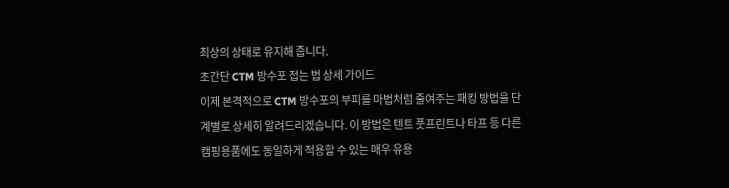최상의 상태로 유지해 줍니다.
초간단 CTM 방수포 접는 법 상세 가이드
이제 본격적으로 CTM 방수포의 부피를 마법처럼 줄여주는 패킹 방법을 단계별로 상세히 알려드리겠습니다. 이 방법은 텐트 풋프린트나 타프 등 다른 캠핑용품에도 동일하게 적용할 수 있는 매우 유용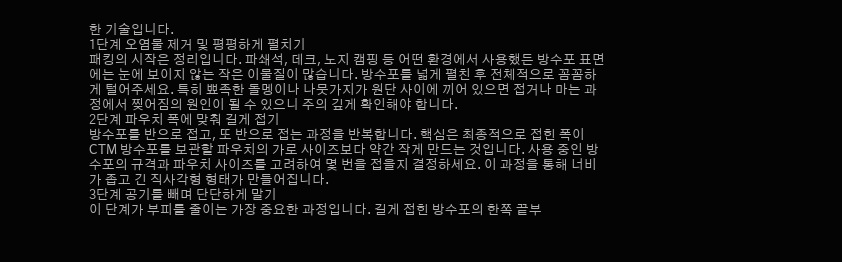한 기술입니다.
1단계 오염물 제거 및 평평하게 펼치기
패킹의 시작은 정리입니다. 파쇄석, 데크, 노지 캠핑 등 어떤 환경에서 사용했든 방수포 표면에는 눈에 보이지 않는 작은 이물질이 많습니다. 방수포를 넓게 펼친 후 전체적으로 꼼꼼하게 털어주세요. 특히 뾰족한 돌멩이나 나뭇가지가 원단 사이에 끼어 있으면 접거나 마는 과정에서 찢어짐의 원인이 될 수 있으니 주의 깊게 확인해야 합니다.
2단계 파우치 폭에 맞춰 길게 접기
방수포를 반으로 접고, 또 반으로 접는 과정을 반복합니다. 핵심은 최종적으로 접힌 폭이 CTM 방수포를 보관할 파우치의 가로 사이즈보다 약간 작게 만드는 것입니다. 사용 중인 방수포의 규격과 파우치 사이즈를 고려하여 몇 번을 접을지 결정하세요. 이 과정을 통해 너비가 좁고 긴 직사각형 형태가 만들어집니다.
3단계 공기를 빼며 단단하게 말기
이 단계가 부피를 줄이는 가장 중요한 과정입니다. 길게 접힌 방수포의 한쪽 끝부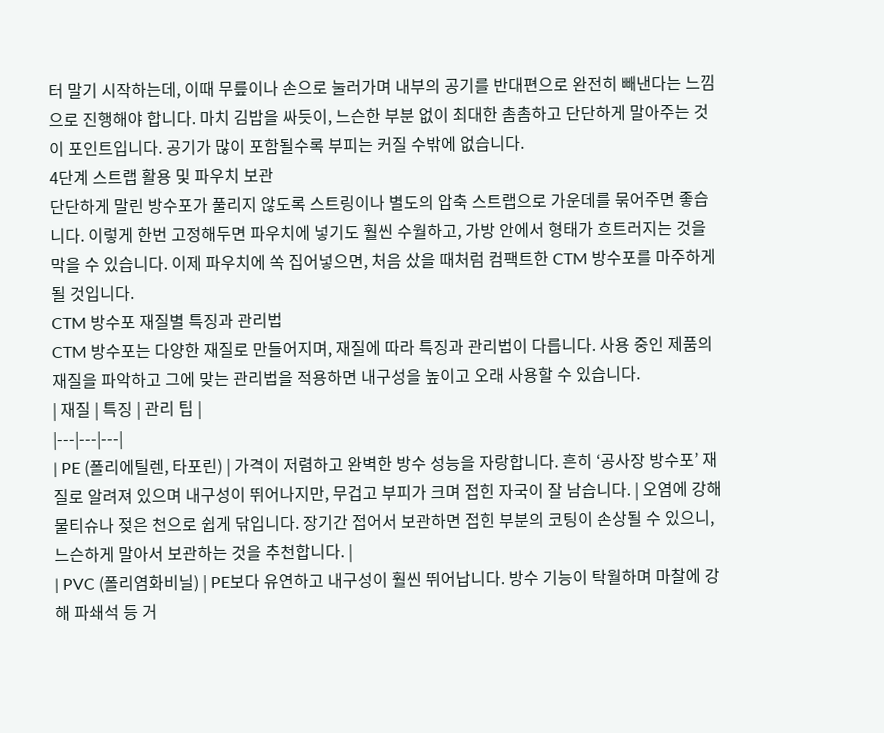터 말기 시작하는데, 이때 무릎이나 손으로 눌러가며 내부의 공기를 반대편으로 완전히 빼낸다는 느낌으로 진행해야 합니다. 마치 김밥을 싸듯이, 느슨한 부분 없이 최대한 촘촘하고 단단하게 말아주는 것이 포인트입니다. 공기가 많이 포함될수록 부피는 커질 수밖에 없습니다.
4단계 스트랩 활용 및 파우치 보관
단단하게 말린 방수포가 풀리지 않도록 스트링이나 별도의 압축 스트랩으로 가운데를 묶어주면 좋습니다. 이렇게 한번 고정해두면 파우치에 넣기도 훨씬 수월하고, 가방 안에서 형태가 흐트러지는 것을 막을 수 있습니다. 이제 파우치에 쏙 집어넣으면, 처음 샀을 때처럼 컴팩트한 CTM 방수포를 마주하게 될 것입니다.
CTM 방수포 재질별 특징과 관리법
CTM 방수포는 다양한 재질로 만들어지며, 재질에 따라 특징과 관리법이 다릅니다. 사용 중인 제품의 재질을 파악하고 그에 맞는 관리법을 적용하면 내구성을 높이고 오래 사용할 수 있습니다.
| 재질 | 특징 | 관리 팁 |
|---|---|---|
| PE (폴리에틸렌, 타포린) | 가격이 저렴하고 완벽한 방수 성능을 자랑합니다. 흔히 ‘공사장 방수포’ 재질로 알려져 있으며 내구성이 뛰어나지만, 무겁고 부피가 크며 접힌 자국이 잘 남습니다. | 오염에 강해 물티슈나 젖은 천으로 쉽게 닦입니다. 장기간 접어서 보관하면 접힌 부분의 코팅이 손상될 수 있으니, 느슨하게 말아서 보관하는 것을 추천합니다. |
| PVC (폴리염화비닐) | PE보다 유연하고 내구성이 훨씬 뛰어납니다. 방수 기능이 탁월하며 마찰에 강해 파쇄석 등 거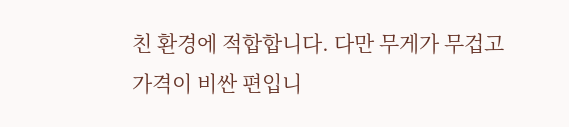친 환경에 적합합니다. 다만 무게가 무겁고 가격이 비싼 편입니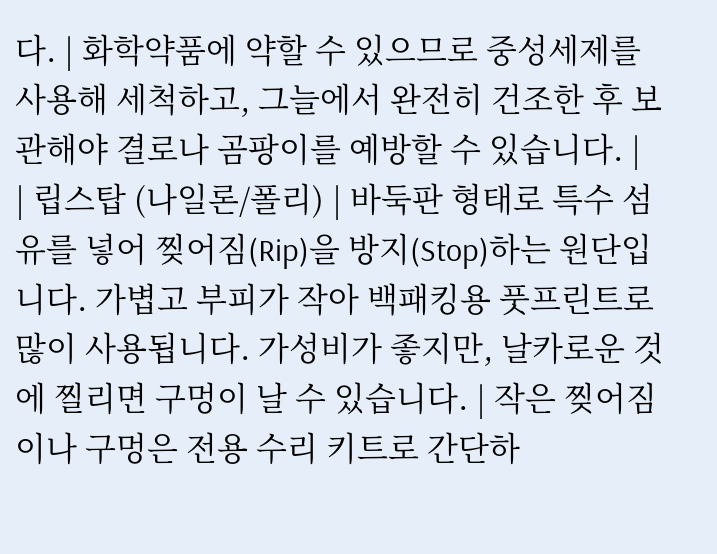다. | 화학약품에 약할 수 있으므로 중성세제를 사용해 세척하고, 그늘에서 완전히 건조한 후 보관해야 결로나 곰팡이를 예방할 수 있습니다. |
| 립스탑 (나일론/폴리) | 바둑판 형태로 특수 섬유를 넣어 찢어짐(Rip)을 방지(Stop)하는 원단입니다. 가볍고 부피가 작아 백패킹용 풋프린트로 많이 사용됩니다. 가성비가 좋지만, 날카로운 것에 찔리면 구멍이 날 수 있습니다. | 작은 찢어짐이나 구멍은 전용 수리 키트로 간단하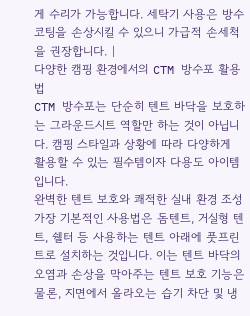게 수리가 가능합니다. 세탁기 사용은 방수 코팅을 손상시킬 수 있으니 가급적 손세척을 권장합니다. |
다양한 캠핑 환경에서의 CTM 방수포 활용법
CTM 방수포는 단순히 텐트 바닥을 보호하는 그라운드시트 역할만 하는 것이 아닙니다. 캠핑 스타일과 상황에 따라 다양하게 활용할 수 있는 필수템이자 다용도 아이템입니다.
완벽한 텐트 보호와 쾌적한 실내 환경 조성
가장 기본적인 사용법은 돔텐트, 거실형 텐트, 쉘터 등 사용하는 텐트 아래에 풋프린트로 설치하는 것입니다. 이는 텐트 바닥의 오염과 손상을 막아주는 텐트 보호 기능은 물론, 지면에서 올라오는 습기 차단 및 냉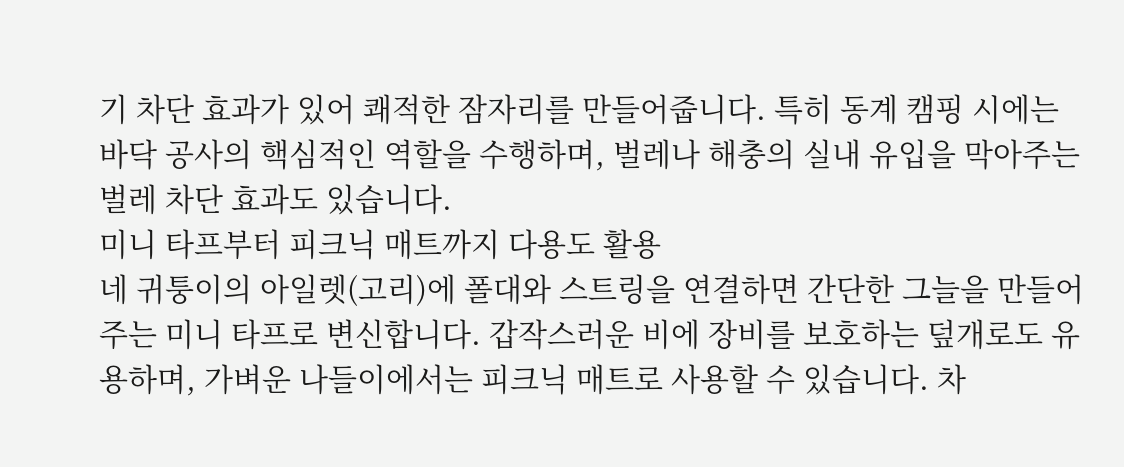기 차단 효과가 있어 쾌적한 잠자리를 만들어줍니다. 특히 동계 캠핑 시에는 바닥 공사의 핵심적인 역할을 수행하며, 벌레나 해충의 실내 유입을 막아주는 벌레 차단 효과도 있습니다.
미니 타프부터 피크닉 매트까지 다용도 활용
네 귀퉁이의 아일렛(고리)에 폴대와 스트링을 연결하면 간단한 그늘을 만들어주는 미니 타프로 변신합니다. 갑작스러운 비에 장비를 보호하는 덮개로도 유용하며, 가벼운 나들이에서는 피크닉 매트로 사용할 수 있습니다. 차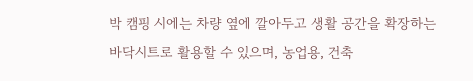박 캠핑 시에는 차량 옆에 깔아두고 생활 공간을 확장하는 바닥시트로 활용할 수 있으며, 농업용, 건축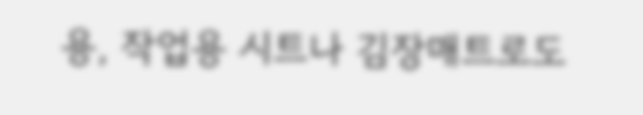용, 작업용 시트나 김장매트로도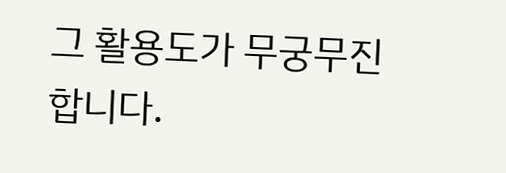그 활용도가 무궁무진합니다.